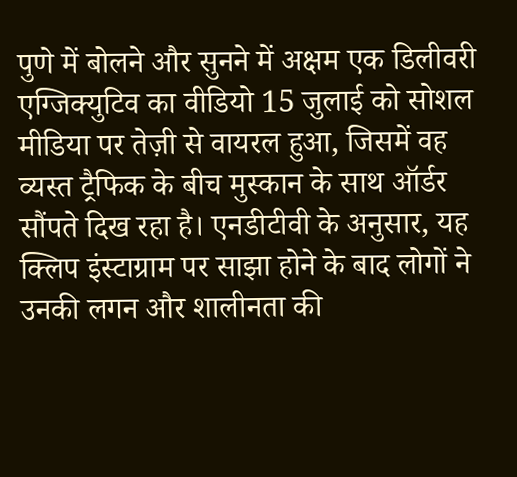पुणे में बोलने और सुनने में अक्षम एक डिलीवरी एग्जिक्युटिव का वीडियो 15 जुलाई को सोशल मीडिया पर तेज़ी से वायरल हुआ, जिसमें वह व्यस्त ट्रैफिक के बीच मुस्कान के साथ ऑर्डर सौंपते दिख रहा है। एनडीटीवी के अनुसार, यह क्लिप इंस्टाग्राम पर साझा होने के बाद लोगों ने उनकी लगन और शालीनता की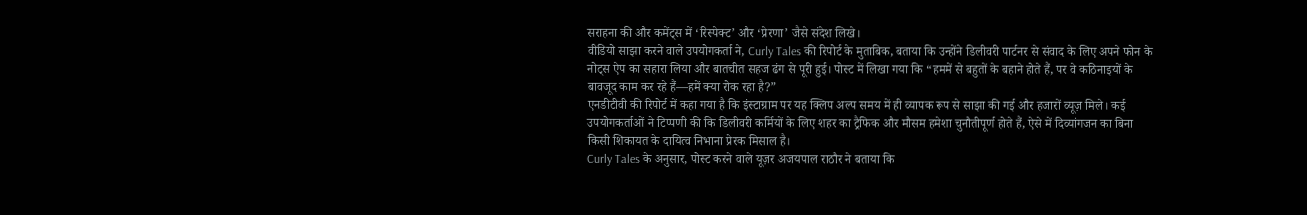सराहना की और कमेंट्स में ‘रिस्पेक्ट’ और ‘प्रेरणा’ जैसे संदेश लिखे।
वीडियो साझा करने वाले उपयोगकर्ता ने, Curly Tales की रिपोर्ट के मुताबिक, बताया कि उन्होंने डिलीवरी पार्टनर से संवाद के लिए अपने फोन के नोट्स ऐप का सहारा लिया और बातचीत सहज ढंग से पूरी हुई। पोस्ट में लिखा गया कि “हममें से बहुतों के बहाने होते हैं, पर वे कठिनाइयों के बावजूद काम कर रहे हैं—हमें क्या रोक रहा है?”
एनडीटीवी की रिपोर्ट में कहा गया है कि इंस्टाग्राम पर यह क्लिप अल्प समय में ही व्यापक रूप से साझा की गई और हजारों व्यूज़ मिले। कई उपयोगकर्ताओं ने टिप्पणी की कि डिलीवरी कर्मियों के लिए शहर का ट्रैफिक और मौसम हमेशा चुनौतीपूर्ण होते हैं, ऐसे में दिव्यांगजन का बिना किसी शिकायत के दायित्व निभाना प्रेरक मिसाल है।
Curly Tales के अनुसार, पोस्ट करने वाले यूज़र अजयपाल राठौर ने बताया कि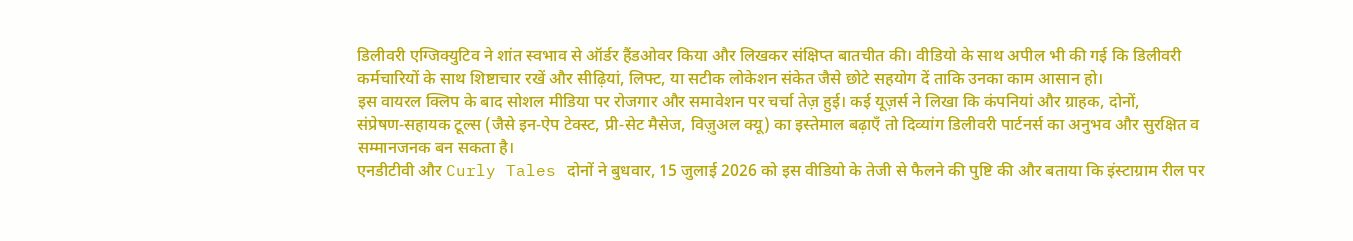डिलीवरी एग्जिक्युटिव ने शांत स्वभाव से ऑर्डर हैंडओवर किया और लिखकर संक्षिप्त बातचीत की। वीडियो के साथ अपील भी की गई कि डिलीवरी कर्मचारियों के साथ शिष्टाचार रखें और सीढ़ियां, लिफ्ट, या सटीक लोकेशन संकेत जैसे छोटे सहयोग दें ताकि उनका काम आसान हो।
इस वायरल क्लिप के बाद सोशल मीडिया पर रोजगार और समावेशन पर चर्चा तेज़ हुई। कई यूज़र्स ने लिखा कि कंपनियां और ग्राहक, दोनों, संप्रेषण‑सहायक टूल्स (जैसे इन‑ऐप टेक्स्ट, प्री‑सेट मैसेज, विज़ुअल क्यू) का इस्तेमाल बढ़ाएँ तो दिव्यांग डिलीवरी पार्टनर्स का अनुभव और सुरक्षित व सम्मानजनक बन सकता है।
एनडीटीवी और Curly Tales दोनों ने बुधवार, 15 जुलाई 2026 को इस वीडियो के तेजी से फैलने की पुष्टि की और बताया कि इंस्टाग्राम रील पर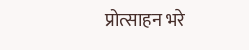प्रोत्साहन भरे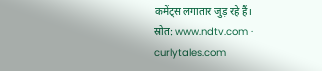कमेंट्स लगातार जुड़ रहे हैं।
स्रोत: www.ndtv.com · curlytales.com